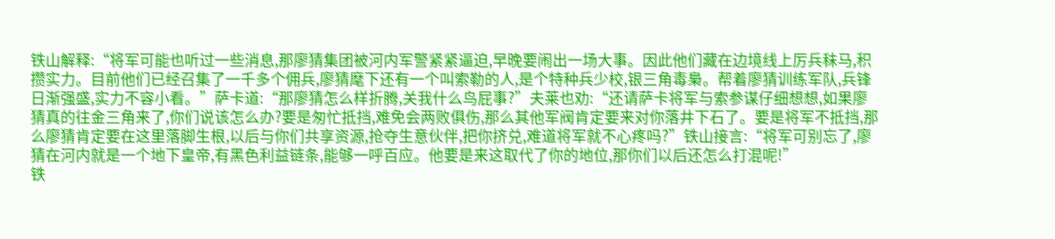铁山解释:“将军可能也听过一些消息,那廖猜集团被河内军警紧紧逼迫,早晚要闹出一场大事。因此他们藏在边境线上厉兵秣马,积攒实力。目前他们已经召集了一千多个佣兵,廖猜麾下还有一个叫索勒的人,是个特种兵少校,银三角毒梟。帮着廖猜训练军队,兵锋日渐强盛,实力不容小看。”萨卡道:“那廖猜怎么样折腾,关我什么鸟屁事?”夫莱也劝:“还请萨卡将军与索参谋仔细想想,如果廖猜真的往金三角来了,你们说该怎么办?要是匆忙抵挡,难免会两败俱伤,那么其他军阀肯定要来对你落井下石了。要是将军不抵挡,那么廖猜肯定要在这里落脚生根,以后与你们共享资源,抢夺生意伙伴,把你挤兑,难道将军就不心疼吗?”铁山接言:“将军可别忘了,廖猜在河内就是一个地下皇帝,有黑色利益链条,能够一呼百应。他要是来这取代了你的地位,那你们以后还怎么打混呢!”
铁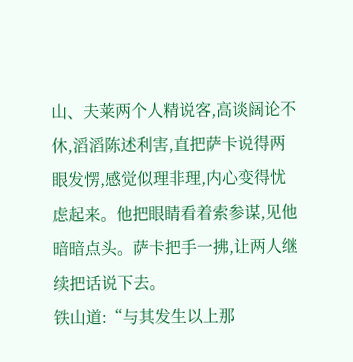山、夫莱两个人精说客,高谈阔论不休,滔滔陈述利害,直把萨卡说得两眼发愣,感觉似理非理,内心变得忧虑起来。他把眼睛看着索参谋,见他暗暗点头。萨卡把手一拂,让两人继续把话说下去。
铁山道:“与其发生以上那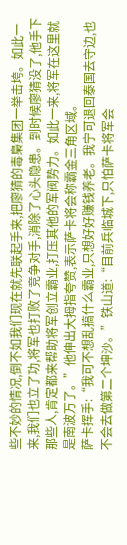些不妙的情况,倒不如我们现在就先联起手来,把廖猜的毒梟集团一举击垮。如此一来,我们也立了功,将军也打败了竞争对手,消除了心头隐患。到时候廖猜没了,他手下那些人,肯定都来帮助将军创立霸业,打压其他的军阀势力。如此一来,将军在这里就是南波万了。”他伸出大拇指夸赞,表示萨卡将会称霸金三角区域。
萨卡挥手:“我可不想乱搞什么霸业,只想好好赚钱养老。我宁可退回泰国去守边,也不会去做第二个坤沙。”铁山道:“目前兵临城下,只怕萨卡将军会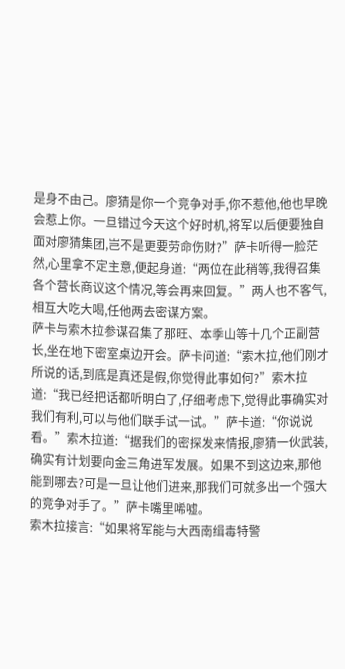是身不由己。廖猜是你一个竞争对手,你不惹他,他也早晚会惹上你。一旦错过今天这个好时机,将军以后便要独自面对廖猜集团,岂不是更要劳命伤财?”萨卡听得一脸茫然,心里拿不定主意,便起身道:“两位在此稍等,我得召集各个营长商议这个情况,等会再来回复。”两人也不客气,相互大吃大喝,任他两去密谋方案。
萨卡与索木拉参谋召集了那旺、本季山等十几个正副营长,坐在地下密室桌边开会。萨卡问道:“索木拉,他们刚才所说的话,到底是真还是假,你觉得此事如何?”索木拉道:“我已经把话都听明白了,仔细考虑下,觉得此事确实对我们有利,可以与他们联手试一试。”萨卡道:“你说说看。”索木拉道:“据我们的密探发来情报,廖猜一伙武装,确实有计划要向金三角进军发展。如果不到这边来,那他能到哪去?可是一旦让他们进来,那我们可就多出一个强大的竞争对手了。”萨卡嘴里唏嘘。
索木拉接言:“如果将军能与大西南缉毒特警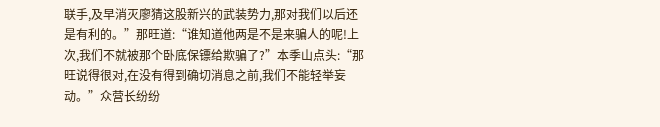联手,及早消灭廖猜这股新兴的武装势力,那对我们以后还是有利的。”那旺道:“谁知道他两是不是来骗人的呢!上次,我们不就被那个卧底保镖给欺骗了?”本季山点头:“那旺说得很对,在没有得到确切消息之前,我们不能轻举妄动。”众营长纷纷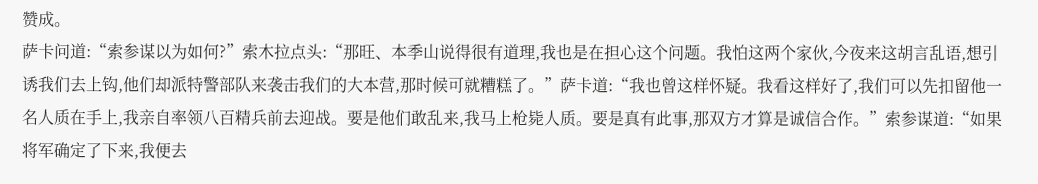赞成。
萨卡问道:“索参谋以为如何?”索木拉点头:“那旺、本季山说得很有道理,我也是在担心这个问题。我怕这两个家伙,今夜来这胡言乱语,想引诱我们去上钩,他们却派特警部队来袭击我们的大本营,那时候可就糟糕了。”萨卡道:“我也曾这样怀疑。我看这样好了,我们可以先扣留他一名人质在手上,我亲自率领八百精兵前去迎战。要是他们敢乱来,我马上枪毙人质。要是真有此事,那双方才算是诚信合作。”索参谋道:“如果将军确定了下来,我便去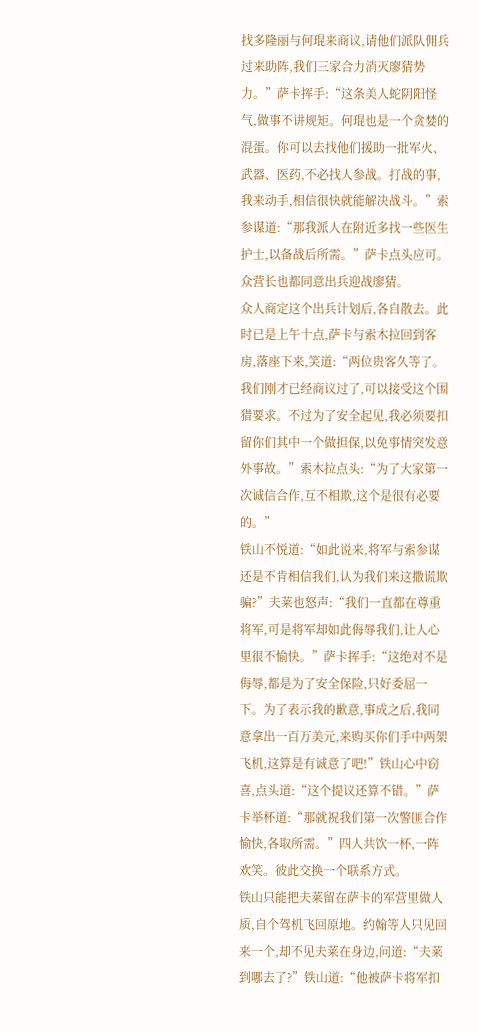找多隆丽与何琨来商议,请他们派队佣兵过来助阵,我们三家合力消灭廖猜势力。”萨卡挥手:“这条美人蛇阴阳怪气,做事不讲规矩。何琨也是一个贪婪的混蛋。你可以去找他们援助一批军火、武器、医药,不必找人参战。打战的事,我来动手,相信很快就能解决战斗。”索参谋道:“那我派人在附近多找一些医生护士,以备战后所需。”萨卡点头应可。众营长也都同意出兵迎战廖猜。
众人商定这个出兵计划后,各自散去。此时已是上午十点,萨卡与索木拉回到客房,落座下来,笑道:“两位贵客久等了。我们刚才已经商议过了,可以接受这个围猎要求。不过为了安全起见,我必须要扣留你们其中一个做担保,以免事情突发意外事故。”索木拉点头:“为了大家第一次诚信合作,互不相欺,这个是很有必要的。”
铁山不悦道:“如此说来,将军与索参谋还是不肯相信我们,认为我们来这撒谎欺骗?”夫莱也怒声:“我们一直都在尊重将军,可是将军却如此侮辱我们,让人心里很不愉快。”萨卡挥手:“这绝对不是侮辱,都是为了安全保险,只好委屈一下。为了表示我的歉意,事成之后,我同意拿出一百万美元,来购买你们手中两架飞机,这算是有诚意了吧!”铁山心中窃喜,点头道:“这个提议还算不错。”萨卡举杯道:“那就祝我们第一次警匪合作愉快,各取所需。”四人共饮一杯,一阵欢笑。彼此交换一个联系方式。
铁山只能把夫莱留在萨卡的军营里做人质,自个驾机飞回原地。约翰等人只见回来一个,却不见夫莱在身边,问道:“夫莱到哪去了?”铁山道:“他被萨卡将军扣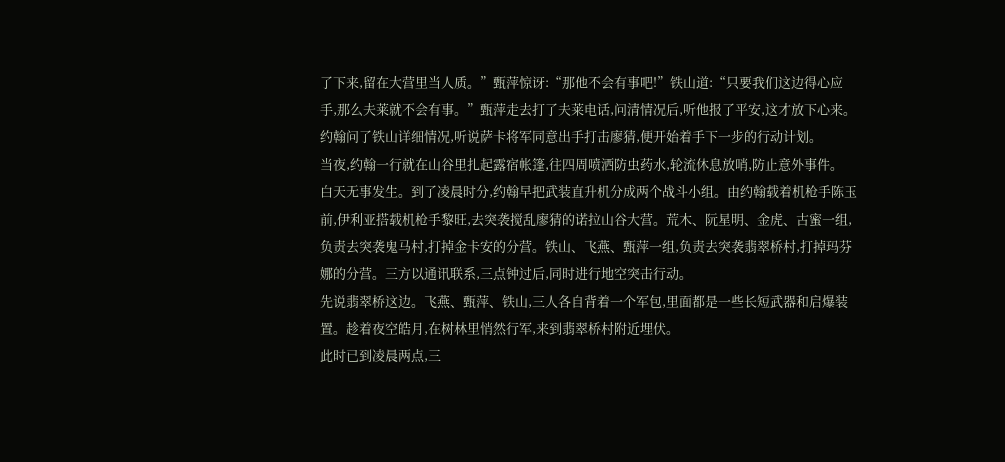了下来,留在大营里当人质。”甄萍惊讶:“那他不会有事吧!”铁山道:“只要我们这边得心应手,那么夫莱就不会有事。”甄萍走去打了夫莱电话,问清情况后,听他报了平安,这才放下心来。约翰问了铁山详细情况,听说萨卡将军同意出手打击廖猜,便开始着手下一步的行动计划。
当夜,约翰一行就在山谷里扎起露宿帐篷,往四周喷洒防虫药水,轮流休息放哨,防止意外事件。
白天无事发生。到了凌晨时分,约翰早把武装直升机分成两个战斗小组。由约翰载着机枪手陈玉前,伊利亚搭载机枪手黎旺,去突袭搅乱廖猜的诺拉山谷大营。荒木、阮星明、金虎、古蜜一组,负责去突袭鬼马村,打掉金卡安的分营。铁山、飞燕、甄萍一组,负责去突袭翡翠桥村,打掉玛芬娜的分营。三方以通讯联系,三点钟过后,同时进行地空突击行动。
先说翡翠桥这边。飞燕、甄萍、铁山,三人各自背着一个军包,里面都是一些长短武器和启爆装置。趁着夜空皓月,在树林里悄然行军,来到翡翠桥村附近埋伏。
此时已到凌晨两点,三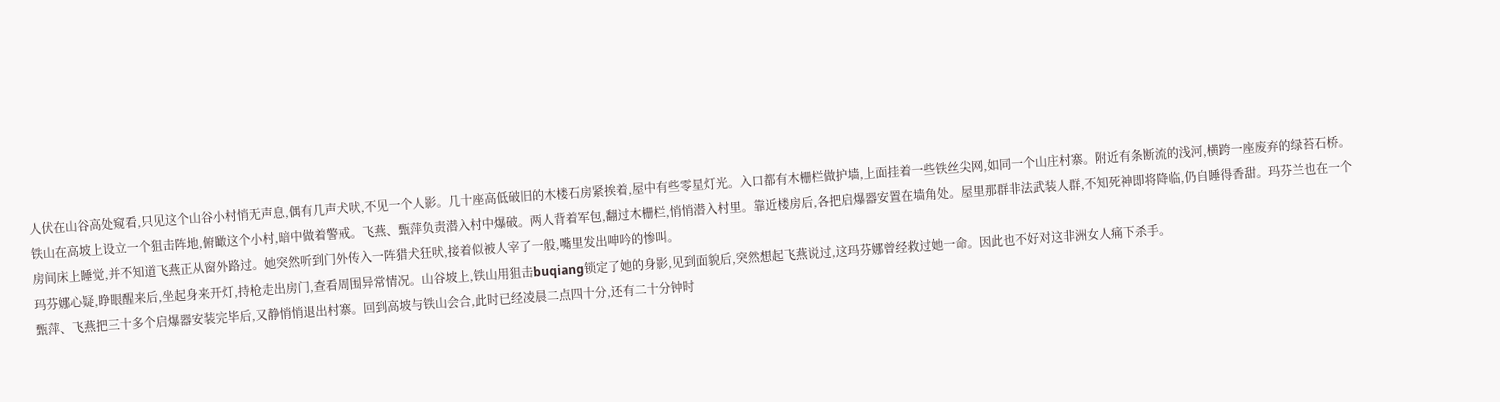人伏在山谷高处窥看,只见这个山谷小村悄无声息,偶有几声犬吠,不见一个人影。几十座高低破旧的木楼石房紧挨着,屋中有些零星灯光。入口都有木栅栏做护墙,上面挂着一些铁丝尖网,如同一个山庄村寨。附近有条断流的浅河,横跨一座废弃的绿苔石桥。
铁山在高坡上设立一个狙击阵地,俯瞰这个小村,暗中做着警戒。飞燕、甄萍负责潜入村中爆破。两人背着军包,翻过木栅栏,悄悄潜入村里。靠近楼房后,各把启爆器安置在墙角处。屋里那群非法武装人群,不知死神即将降临,仍自睡得香甜。玛芬兰也在一个房间床上睡觉,并不知道飞燕正从窗外路过。她突然听到门外传入一阵猎犬狂吠,接着似被人宰了一般,嘴里发出呻吟的惨叫。
玛芬娜心疑,睁眼醒来后,坐起身来开灯,持枪走出房门,查看周围异常情况。山谷坡上,铁山用狙击buqiang锁定了她的身影,见到面貌后,突然想起飞燕说过,这玛芬娜曾经救过她一命。因此也不好对这非洲女人痛下杀手。
甄萍、飞燕把三十多个启爆器安装完毕后,又静悄悄退出村寨。回到高坡与铁山会合,此时已经凌晨二点四十分,还有二十分钟时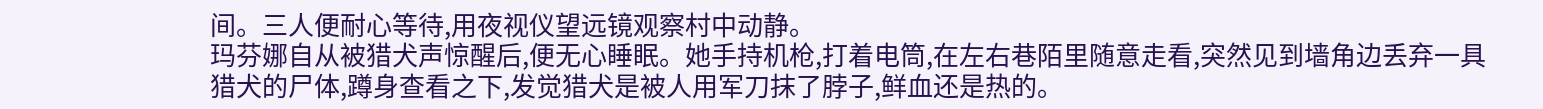间。三人便耐心等待,用夜视仪望远镜观察村中动静。
玛芬娜自从被猎犬声惊醒后,便无心睡眠。她手持机枪,打着电筒,在左右巷陌里随意走看,突然见到墙角边丢弃一具猎犬的尸体,蹲身查看之下,发觉猎犬是被人用军刀抹了脖子,鲜血还是热的。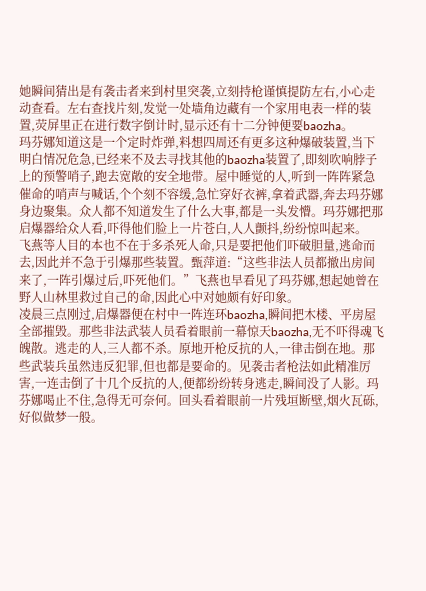她瞬间猜出是有袭击者来到村里突袭,立刻持枪谨慎提防左右,小心走动查看。左右查找片刻,发觉一处墙角边藏有一个家用电表一样的装置,荧屏里正在进行数字倒计时,显示还有十二分钟便要baozha。
玛芬娜知道这是一个定时炸弹,料想四周还有更多这种爆破装置,当下明白情况危急,已经来不及去寻找其他的baozha装置了,即刻吹响脖子上的预警哨子,跑去宽敞的安全地带。屋中睡觉的人,听到一阵阵紧急催命的哨声与喊话,个个刻不容缓,急忙穿好衣裤,拿着武器,奔去玛芬娜身边聚集。众人都不知道发生了什么大事,都是一头发懵。玛芬娜把那启爆器给众人看,吓得他们脸上一片苍白,人人颤抖,纷纷惊叫起来。
飞燕等人目的本也不在于多杀死人命,只是要把他们吓破胆量,逃命而去,因此并不急于引爆那些装置。甄萍道:“这些非法人员都撤出房间来了,一阵引爆过后,吓死他们。”飞燕也早看见了玛芬娜,想起她曾在野人山林里救过自己的命,因此心中对她颇有好印象。
凌晨三点刚过,启爆器便在村中一阵连环baozha,瞬间把木楼、平房屋全部摧毁。那些非法武装人员看着眼前一幕惊天baozha,无不吓得魂飞魄散。逃走的人,三人都不杀。原地开枪反抗的人,一律击倒在地。那些武装兵虽然违反犯罪,但也都是要命的。见袭击者枪法如此精准厉害,一连击倒了十几个反抗的人,便都纷纷转身逃走,瞬间没了人影。玛芬娜喝止不住,急得无可奈何。回头看着眼前一片残垣断壁,烟火瓦砾,好似做梦一般。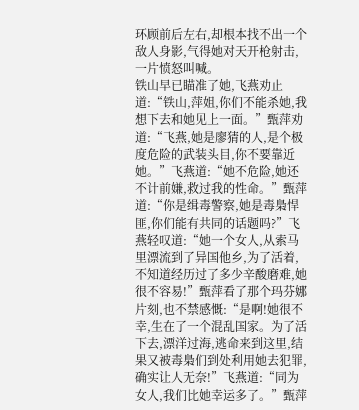环顾前后左右,却根本找不出一个敌人身影,气得她对天开枪射击,一片愤怒叫喊。
铁山早已瞄准了她,飞燕劝止道:“铁山,萍姐,你们不能杀她,我想下去和她见上一面。”甄萍劝道:“飞燕,她是廖猜的人,是个极度危险的武装头目,你不要靠近她。”飞燕道:“她不危险,她还不计前嫌,救过我的性命。”甄萍道:“你是缉毒警察,她是毒梟悍匪,你们能有共同的话题吗?”飞燕轻叹道:“她一个女人,从索马里漂流到了异国他乡,为了活着,不知道经历过了多少辛酸磨难,她很不容易!”甄萍看了那个玛芬娜片刻,也不禁感慨:“是啊!她很不幸,生在了一个混乱国家。为了活下去,漂洋过海,逃命来到这里,结果又被毒梟们到处利用她去犯罪,确实让人无奈!”飞燕道:“同为女人,我们比她幸运多了。”甄萍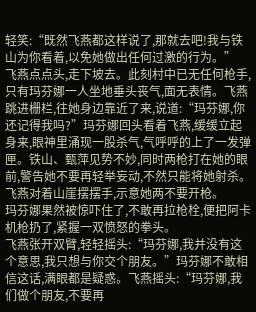轻笑:“既然飞燕都这样说了,那就去吧!我与铁山为你看着,以免她做出任何过激的行为。”
飞燕点点头,走下坡去。此刻村中已无任何枪手,只有玛芬娜一人坐地垂头丧气,面无表情。飞燕跳进栅栏,往她身边靠近了来,说道:“玛芬娜,你还记得我吗?”玛芬娜回头看着飞燕,缓缓立起身来,眼神里涌现一股杀气,气呼呼的上了一发弹匣。铁山、甄萍见势不妙,同时两枪打在她的眼前,警告她不要再轻举妄动,不然只能将她射杀。飞燕对着山崖摆摆手,示意她两不要开枪。
玛芬娜果然被惊吓住了,不敢再拉枪栓,便把阿卡机枪扔了,紧握一双愤怒的拳头。
飞燕张开双臂,轻轻摇头:“玛芬娜,我并没有这个意思,我只想与你交个朋友。”玛芬娜不敢相信这话,满眼都是疑惑。飞燕摇头:“玛芬娜,我们做个朋友,不要再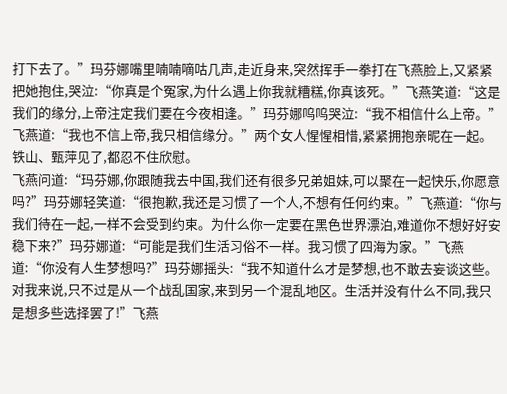打下去了。”玛芬娜嘴里喃喃嘀咕几声,走近身来,突然挥手一拳打在飞燕脸上,又紧紧把她抱住,哭泣:“你真是个冤家,为什么遇上你我就糟糕,你真该死。”飞燕笑道:“这是我们的缘分,上帝注定我们要在今夜相逢。”玛芬娜呜呜哭泣:“我不相信什么上帝。”飞燕道:“我也不信上帝,我只相信缘分。”两个女人惺惺相惜,紧紧拥抱亲昵在一起。铁山、甄萍见了,都忍不住欣慰。
飞燕问道:“玛芬娜,你跟随我去中国,我们还有很多兄弟姐妹,可以聚在一起快乐,你愿意吗?”玛芬娜轻笑道:“很抱歉,我还是习惯了一个人,不想有任何约束。”飞燕道:“你与我们待在一起,一样不会受到约束。为什么你一定要在黑色世界漂泊,难道你不想好好安稳下来?”玛芬娜道:“可能是我们生活习俗不一样。我习惯了四海为家。”飞燕道:“你没有人生梦想吗?”玛芬娜摇头:“我不知道什么才是梦想,也不敢去妄谈这些。对我来说,只不过是从一个战乱国家,来到另一个混乱地区。生活并没有什么不同,我只是想多些选择罢了!”飞燕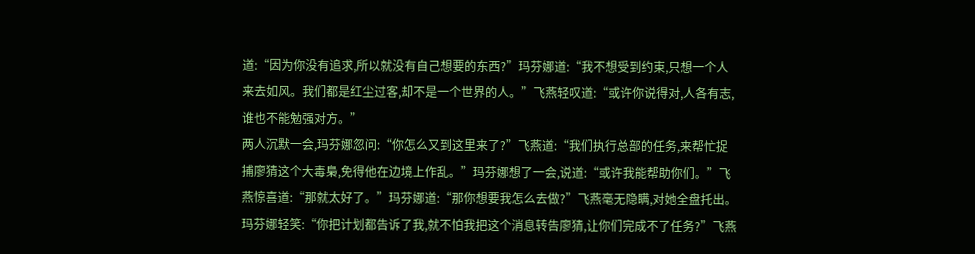道:“因为你没有追求,所以就没有自己想要的东西?”玛芬娜道:“我不想受到约束,只想一个人来去如风。我们都是红尘过客,却不是一个世界的人。”飞燕轻叹道:“或许你说得对,人各有志,谁也不能勉强对方。”
两人沉默一会,玛芬娜忽问:“你怎么又到这里来了?”飞燕道:“我们执行总部的任务,来帮忙捉捕廖猜这个大毒梟,免得他在边境上作乱。”玛芬娜想了一会,说道:“或许我能帮助你们。”飞燕惊喜道:“那就太好了。”玛芬娜道:“那你想要我怎么去做?”飞燕毫无隐瞒,对她全盘托出。
玛芬娜轻笑:“你把计划都告诉了我,就不怕我把这个消息转告廖猜,让你们完成不了任务?”飞燕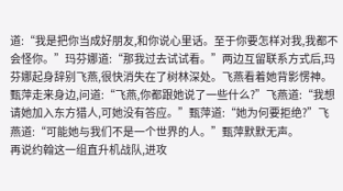道:“我是把你当成好朋友,和你说心里话。至于你要怎样对我,我都不会怪你。”玛芬娜道:“那我过去试试看。”两边互留联系方式后,玛芬娜起身辞别飞燕,很快消失在了树林深处。飞燕看着她背影愣神。
甄萍走来身边,问道:“飞燕,你都跟她说了一些什么?”飞燕道:“我想请她加入东方猎人,可她没有答应。”甄萍道:“她为何要拒绝?”飞燕道:“可能她与我们不是一个世界的人。”甄萍默默无声。
再说约翰这一组直升机战队,进攻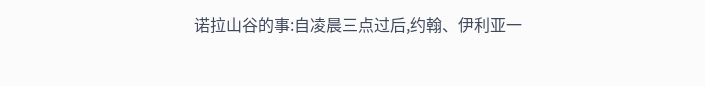诺拉山谷的事:自凌晨三点过后,约翰、伊利亚一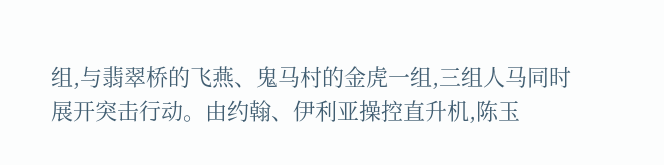组,与翡翠桥的飞燕、鬼马村的金虎一组,三组人马同时展开突击行动。由约翰、伊利亚操控直升机,陈玉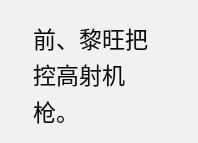前、黎旺把控高射机枪。